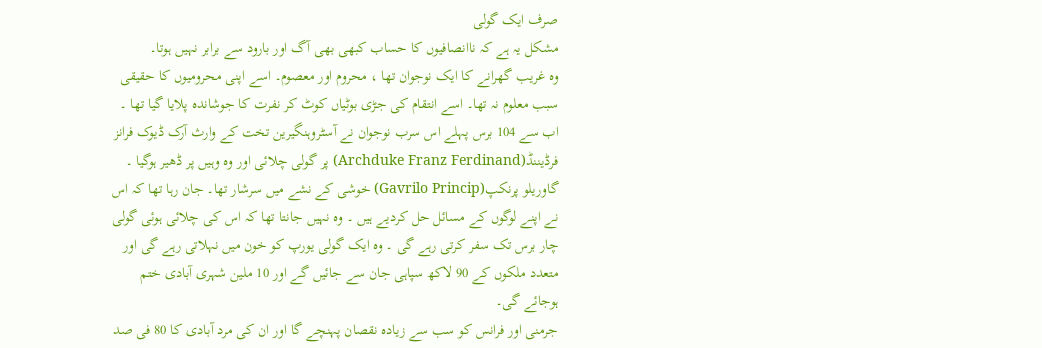صرف ایک گولی
مشکل یہ ہے کہ ناانصافیوں کا حساب کبھی بھی آگ اور بارود سے برابر نہیں ہوتا۔
وہ غریب گھرانے کا ایک نوجوان تھا ، محروم اور معصوم۔ اسے اپنی محرومیوں کا حقیقی سبب معلوم نہ تھا۔ اسے انتقام کی جڑی بوٹیاں کوٹ کر نفرت کا جوشاندہ پلایا گیا تھا ۔
اب سے 104 برس پہلے اس سرب نوجوان نے آسٹروہنگیرین تخت کے وارث آرک ڈیوک فرانز فرڈیننڈ(Archduke Franz Ferdinand) پر گولی چلائی اور وہ وہیں پر ڈھیر ہوگیا ۔
گاوریلو پرنکپ(Gavrilo Princip) خوشی کے نشے میں سرشار تھا۔ جان رہا تھا کہ اس نے اپنے لوگوں کے مسائل حل کردیے ہیں ۔ وہ نہیں جانتا تھا کہ اس کی چلائی ہوئی گولی چار برس تک سفر کرتی رہے گی ۔ وہ ایک گولی یورپ کو خون میں نہلاتی رہے گی اور متعدد ملکوں کے 90 لاکھ سپاہی جان سے جائیں گے اور 10 ملین شہری آبادی ختم ہوجائے گی۔
جرمنی اور فرانس کو سب سے زیادہ نقصان پہنچے گا اور ان کی مرد آبادی کا 80 فی صد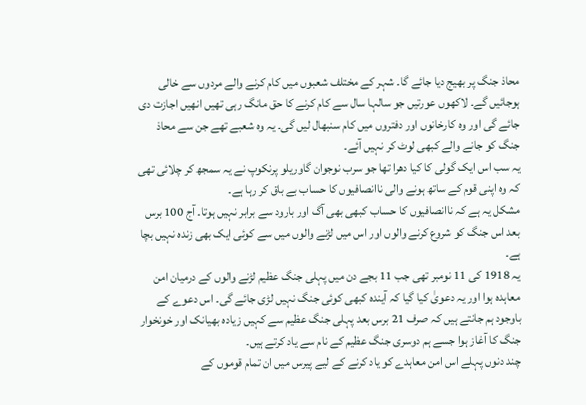محاذ جنگ پر بھیج دیا جائے گا۔ شہر کے مختلف شعبوں میں کام کرنے والے مردوں سے خالی ہوجائیں گے۔ لاکھوں عورتیں جو سالہا سال سے کام کرنے کا حق مانگ رہی تھیں انھیں اجازت دی جائے گی اور وہ کارخانوں اور دفتروں میں کام سنبھال لیں گی۔ یہ وہ شعبے تھے جن سے محاذ جنگ کو جانے والے کبھی لوٹ کر نہیں آئے۔
یہ سب اس ایک گولی کا کیا دھرا تھا جو سرب نوجوان گاوریلو پرنکوپ نے یہ سمجھ کر چلائی تھی کہ وہ اپنی قوم کے ساتھ ہونے والی ناانصافیوں کا حساب بے باق کر رہا ہے۔
مشکل یہ ہے کہ ناانصافیوں کا حساب کبھی بھی آگ اور بارود سے برابر نہیں ہوتا۔ آج 100 برس بعد اس جنگ کو شروع کرنے والوں اور اس میں لڑنے والوں میں سے کوئی ایک بھی زندہ نہیں بچا ہے۔
یہ 1918 کی 11 نومبر تھی جب 11 بجے دن میں پہلی جنگ عظیم لڑنے والوں کے درمیان امن معاہدہ ہوا اور یہ دعویٰ کیا گیا کہ آیندہ کبھی کوئی جنگ نہیں لڑی جائے گی۔ اس دعوے کے باوجود ہم جانتے ہیں کہ صرف 21 برس بعد پہلی جنگ عظیم سے کہیں زیادہ بھیانک اور خونخوار جنگ کا آغاز ہوا جسے ہم دوسری جنگ عظیم کے نام سے یاد کرتے ہیں۔
چند دنوں پہلے اس امن معاہدے کو یاد کرنے کے لیے پیرس میں ان تمام قوموں کے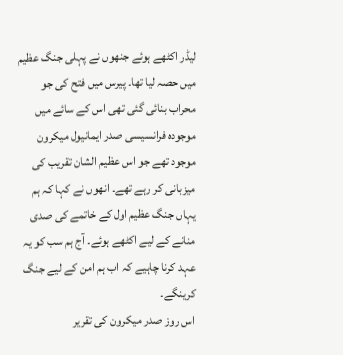لیڈر اکٹھے ہوئے جنھوں نے پہلی جنگ عظیم میں حصہ لیا تھا۔ پیرس میں فتح کی جو محراب بنائی گئی تھی اس کے سائے میں موجودہ فرانسیسی صدر ایمانیول میکرون موجود تھے جو اس عظیم الشان تقریب کی میزبانی کر رہے تھے۔ انھوں نے کہا کہ ہم یہاں جنگ عظیم اول کے خاتمے کی صدی منانے کے لیے اکٹھے ہوئے۔ آج ہم سب کو یہ عہد کرنا چاہیے کہ اب ہم امن کے لیے جنگ کرینگے۔
اس روز صدر میکرون کی تقریر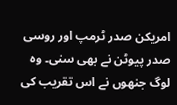امریکن صدر ٹرمپ اور روسی صدر پیوٹن نے بھی سنی۔ وہ لوگ جنھوں نے اس تقریب کی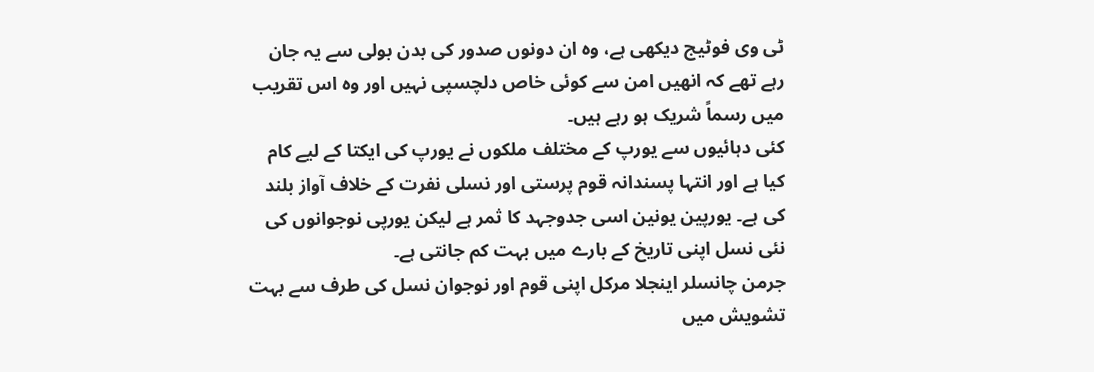ٹی وی فوٹیج دیکھی ہے، وہ ان دونوں صدور کی بدن بولی سے یہ جان رہے تھے کہ انھیں امن سے کوئی خاص دلچسپی نہیں اور وہ اس تقریب میں رسماً شریک ہو رہے ہیں۔
کئی دہائیوں سے یورپ کے مختلف ملکوں نے یورپ کی ایکتا کے لیے کام کیا ہے اور انتہا پسندانہ قوم پرستی اور نسلی نفرت کے خلاف آواز بلند کی ہے۔ یورپین یونین اسی جدوجہد کا ثمر ہے لیکن یورپی نوجوانوں کی نئی نسل اپنی تاریخ کے بارے میں بہت کم جانتی ہے۔
جرمن چانسلر اینجلا مرکل اپنی قوم اور نوجوان نسل کی طرف سے بہت تشویش میں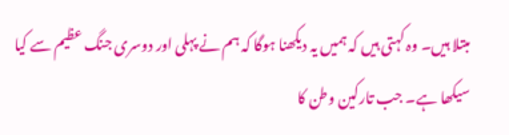مبتلا ہیں۔ وہ کہتی ہیں کہ ہمیں یہ دیکھنا ہوگا کہ ہم نے پہلی اور دوسری جنگ عظیم سے کیا سیکھا ہے۔ جب تارکین وطن کا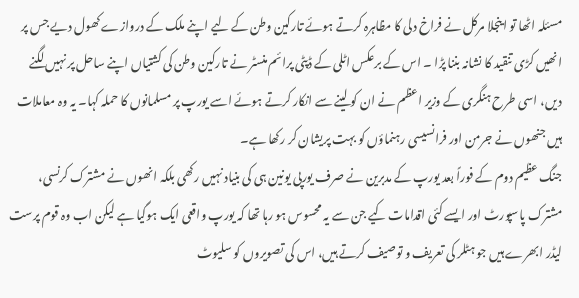مسئلہ اٹھا تو اینجلا مرکل نے فراخ دلی کا مظاہرہ کرتے ہوئے تارکین وطن کے لیے اپنے ملک کے دروازے کھول دیے جس پر انھیں کڑی تنقید کا نشانہ بننا پڑا ۔ اس کے برعکس اٹلی کے ڈپٹی پرائم منسٹر نے تارکین وطن کی کشتیاں اپنے ساحل پر نہیں لگنے دیں، اسی طرح ہنگری کے وزیر اعظم نے ان کو لینے سے انکار کرتے ہوئے اسے یورپ پر مسلمانوں کا حملہ کہا۔ یہ وہ معاملات ہیں جنھوں نے جرمن اور فرانسیسی رہنماؤں کو بہت پریشان کر رکھا ہے۔
جنگ عظیم دوم کے فوراً بعد یورپ کے مدبرین نے صرف یورپی یونین ہی کی بنیاد نہیں رکھی بلکہ انھوں نے مشترک کرنسی، مشترک پاسپورٹ اور ایسے کئی اقدامات کیے جن سے یہ محسوس ہو رہا تھا کہ یورپ واقعی ایک ہوگیا ہے لیکن اب وہ قوم پرست لیڈر ابھرے ہیں جو ہٹلر کی تعریف و توصیف کرتے ہیں، اس کی تصویروں کو سلیوٹ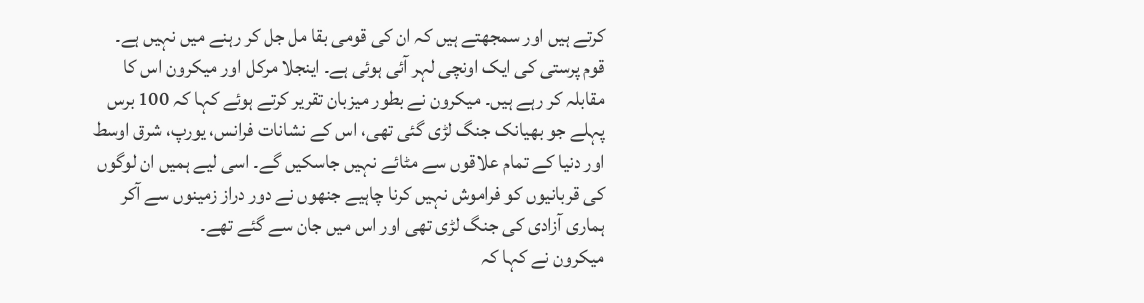کرتے ہیں اور سمجھتے ہیں کہ ان کی قومی بقا مل جل کر رہنے میں نہیں ہے۔
قوم پرستی کی ایک اونچی لہر آئی ہوئی ہے۔ اینجلا مرکل اور میکرون اس کا مقابلہ کر رہے ہیں۔ میکرون نے بطور میزبان تقریر کرتے ہوئے کہا کہ 100 برس پہلے جو بھیانک جنگ لڑی گئی تھی، اس کے نشانات فرانس، یورپ، شرق اوسط اور دنیا کے تمام علاقوں سے مٹائے نہیں جاسکیں گے۔ اسی لیے ہمیں ان لوگوں کی قربانیوں کو فراموش نہیں کرنا چاہیے جنھوں نے دور دراز زمینوں سے آکر ہماری آزادی کی جنگ لڑی تھی اور اس میں جان سے گئے تھے۔
میکرون نے کہا کہ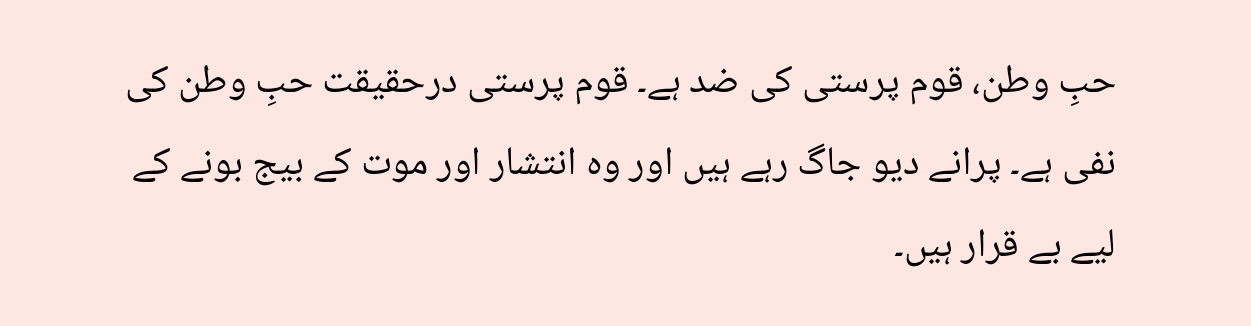حبِ وطن، قوم پرستی کی ضد ہے۔ قوم پرستی درحقیقت حبِ وطن کی نفی ہے۔ پرانے دیو جاگ رہے ہیں اور وہ انتشار اور موت کے بیج بونے کے لیے بے قرار ہیں۔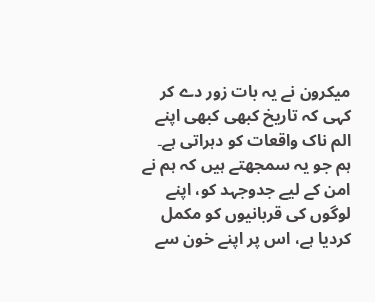میکرون نے یہ بات زور دے کر کہی کہ تاریخ کبھی کبھی اپنے الم ناک واقعات کو دہراتی ہے۔ ہم جو یہ سمجھتے ہیں کہ ہم نے امن کے لیے جدوجہد کو، اپنے لوگوں کی قربانیوں کو مکمل کردیا ہے، اس پر اپنے خون سے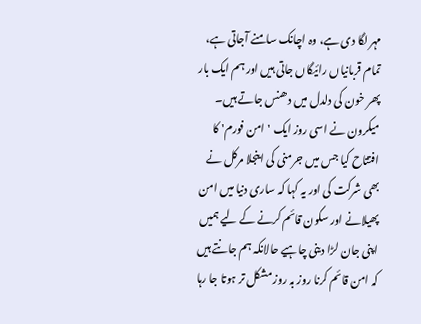مہر لگا دی ہے، وہ اچانک سامنے آجاتی ہے، تمام قربانیاں رائیگاں جاتی ہیں اور ہم ایک بار پھر خون کی دلدل میں دھنس جاتے ہیں۔
میکرون نے اسی روز ایک 'امن فورم' کا افتتاح کیا جس میں جرمنی کی اینجلا مرکل نے بھی شرکت کی اور یہ کہا کہ ساری دنیا میں امن پھیلانے اور سکون قائم کرنے کے لیے ہمیں اپنی جان لڑا دینی چاہیے حالانکہ ہم جانتے ہیں کہ امن قائم کرنا روز بہ روز مشکل تر ہوتا جا رہا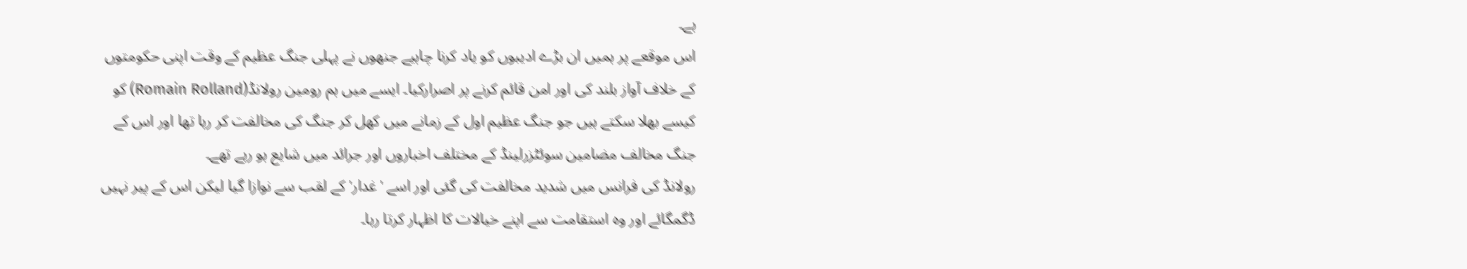ہے۔
اس موقعے پر ہمیں ان بڑے ادیبوں کو یاد کرنا چاہیے جنھوں نے پہلی جنگ عظیم کے وقت اپنی حکومتوں کے خلاف آواز بلند کی اور امن قائم کرنے پر اصرارکیا۔ ایسے میں ہم رومین رولانڈ(Romain Rolland) کو کیسے بھلا سکتے ہیں جو جنگ عظیم اول کے زمانے میں کھل کر جنگ کی مخالفت کر رہا تھا اور اس کے جنگ مخالف مضامین سوئٹزرلینڈ کے مختلف اخباروں اور جرائد میں شایع ہو رہے تھے۔
رولانڈ کی فرانس میں شدید مخالفت کی گئی اور اسے 'غدار' کے لقب سے نوازا گیا لیکن اس کے پیر نہیں ڈگمگائے اور وہ استقامت سے اپنے خیالات کا اظہار کرتا رہا۔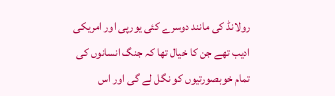رولانڈ کی مانند دوسرے کئی یورپی اور امریکی ادیب تھے جن کا خیال تھا کہ جنگ انسانوں کی تمام خوبصورتیوں کو نگل لے گی اور اس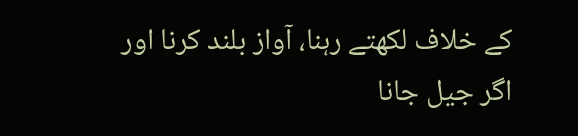کے خلاف لکھتے رہنا، آواز بلند کرنا اور اگر جیل جانا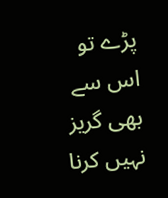پڑے تو اس سے بھی گریز نہیں کرنا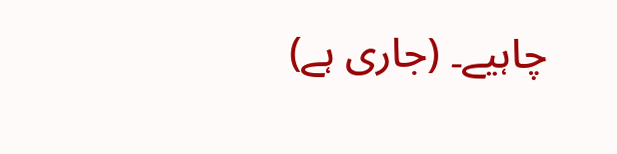چاہیے۔ (جاری ہے)